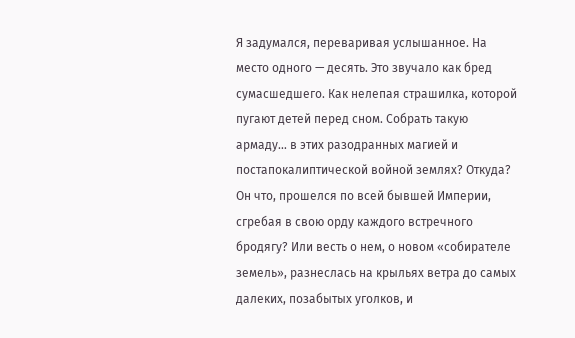Я задумался, переваривая услышанное. На место одного — десять. Это звучало как бред сумасшедшего. Как нелепая страшилка, которой пугают детей перед сном. Собрать такую армаду… в этих разодранных магией и постапокалиптической войной землях? Откуда? Он что, прошелся по всей бывшей Империи, сгребая в свою орду каждого встречного бродягу? Или весть о нем, о новом «собирателе земель», разнеслась на крыльях ветра до самых далеких, позабытых уголков, и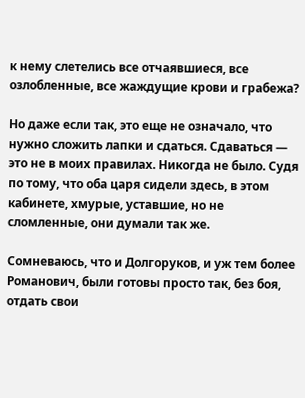к нему слетелись все отчаявшиеся, все озлобленные, все жаждущие крови и грабежа?

Но даже если так, это еще не означало, что нужно сложить лапки и сдаться. Сдаваться — это не в моих правилах. Никогда не было. Судя по тому, что оба царя сидели здесь, в этом кабинете, хмурые, уставшие, но не сломленные, они думали так же.

Сомневаюсь, что и Долгоруков, и уж тем более Романович, были готовы просто так, без боя, отдать свои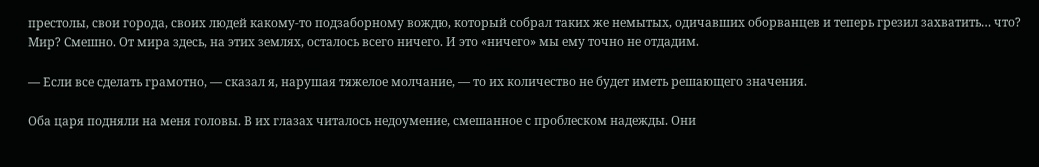престолы, свои города, своих людей какому-то подзаборному вождю, который собрал таких же немытых, одичавших оборванцев и теперь грезил захватить… что? Мир? Смешно. От мира здесь, на этих землях, осталось всего ничего. И это «ничего» мы ему точно не отдадим.

— Если все сделать грамотно, — сказал я, нарушая тяжелое молчание, — то их количество не будет иметь решающего значения.

Оба царя подняли на меня головы. В их глазах читалось недоумение, смешанное с проблеском надежды. Они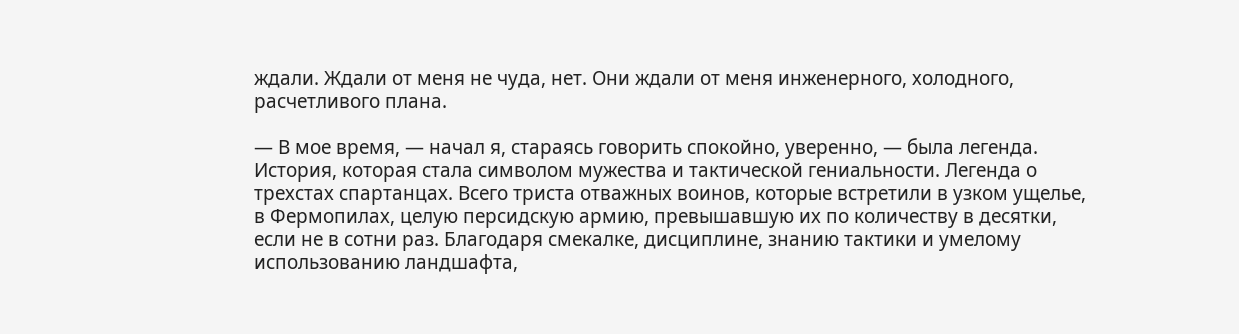ждали. Ждали от меня не чуда, нет. Они ждали от меня инженерного, холодного, расчетливого плана.

— В мое время, — начал я, стараясь говорить спокойно, уверенно, — была легенда. История, которая стала символом мужества и тактической гениальности. Легенда о трехстах спартанцах. Всего триста отважных воинов, которые встретили в узком ущелье, в Фермопилах, целую персидскую армию, превышавшую их по количеству в десятки, если не в сотни раз. Благодаря смекалке, дисциплине, знанию тактики и умелому использованию ландшафта,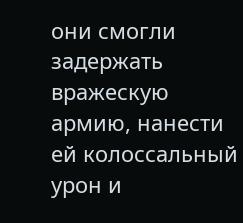они смогли задержать вражескую армию, нанести ей колоссальный урон и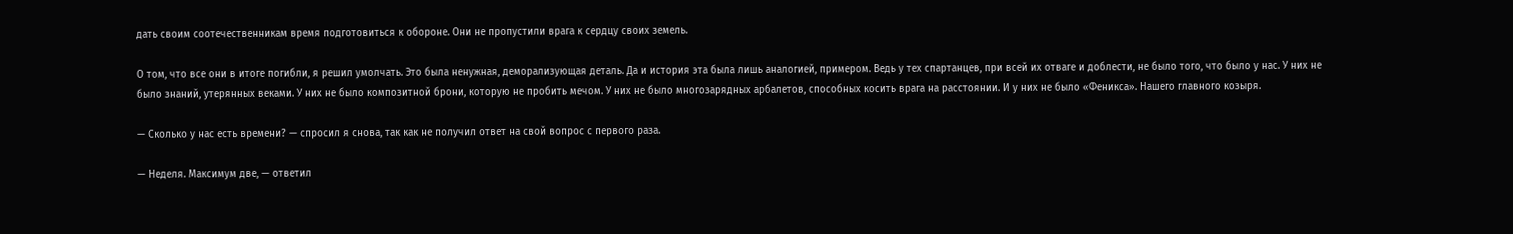дать своим соотечественникам время подготовиться к обороне. Они не пропустили врага к сердцу своих земель.

О том, что все они в итоге погибли, я решил умолчать. Это была ненужная, деморализующая деталь. Да и история эта была лишь аналогией, примером. Ведь у тех спартанцев, при всей их отваге и доблести, не было того, что было у нас. У них не было знаний, утерянных веками. У них не было композитной брони, которую не пробить мечом. У них не было многозарядных арбалетов, способных косить врага на расстоянии. И у них не было «Феникса». Нашего главного козыря.

— Сколько у нас есть времени? — спросил я снова, так как не получил ответ на свой вопрос с первого раза.

— Неделя. Максимум две, — ответил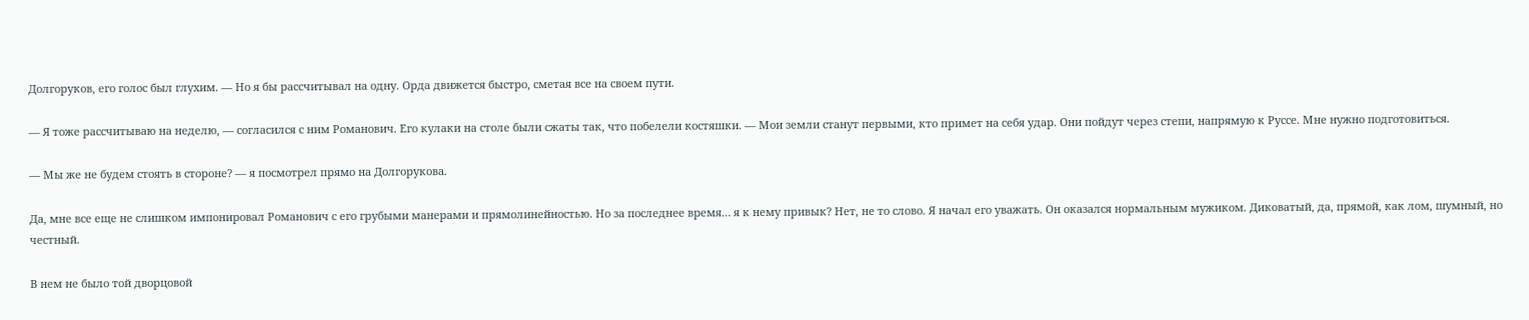Долгоруков, его голос был глухим. — Но я бы рассчитывал на одну. Орда движется быстро, сметая все на своем пути.

— Я тоже рассчитываю на неделю, — согласился с ним Романович. Его кулаки на столе были сжаты так, что побелели костяшки. — Мои земли станут первыми, кто примет на себя удар. Они пойдут через степи, напрямую к Руссе. Мне нужно подготовиться.

— Мы же не будем стоять в стороне? — я посмотрел прямо на Долгорукова.

Да, мне все еще не слишком импонировал Романович с его грубыми манерами и прямолинейностью. Но за последнее время… я к нему привык? Нет, не то слово. Я начал его уважать. Он оказался нормальным мужиком. Диковатый, да, прямой, как лом, шумный, но честный.

В нем не было той дворцовой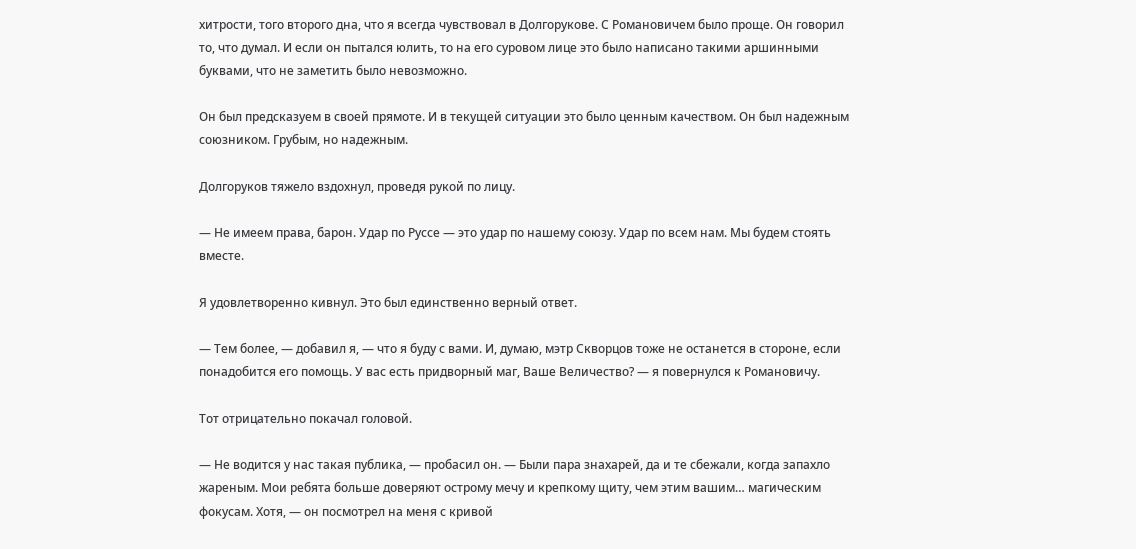хитрости, того второго дна, что я всегда чувствовал в Долгорукове. С Романовичем было проще. Он говорил то, что думал. И если он пытался юлить, то на его суровом лице это было написано такими аршинными буквами, что не заметить было невозможно.

Он был предсказуем в своей прямоте. И в текущей ситуации это было ценным качеством. Он был надежным союзником. Грубым, но надежным.

Долгоруков тяжело вздохнул, проведя рукой по лицу.

— Не имеем права, барон. Удар по Руссе — это удар по нашему союзу. Удар по всем нам. Мы будем стоять вместе.

Я удовлетворенно кивнул. Это был единственно верный ответ.

— Тем более, — добавил я, — что я буду с вами. И, думаю, мэтр Скворцов тоже не останется в стороне, если понадобится его помощь. У вас есть придворный маг, Ваше Величество? — я повернулся к Романовичу.

Тот отрицательно покачал головой.

— Не водится у нас такая публика, — пробасил он. — Были пара знахарей, да и те сбежали, когда запахло жареным. Мои ребята больше доверяют острому мечу и крепкому щиту, чем этим вашим… магическим фокусам. Хотя, — он посмотрел на меня с кривой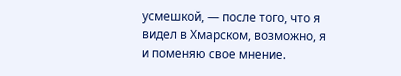усмешкой, — после того, что я видел в Хмарском, возможно, я и поменяю свое мнение.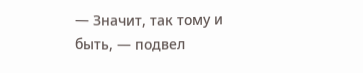— Значит, так тому и быть, — подвел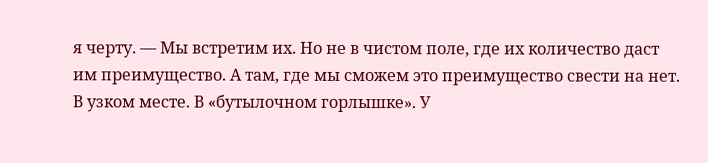я черту. — Мы встретим их. Но не в чистом поле, где их количество даст им преимущество. А там, где мы сможем это преимущество свести на нет. В узком месте. В «бутылочном горлышке». У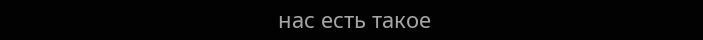нас есть такое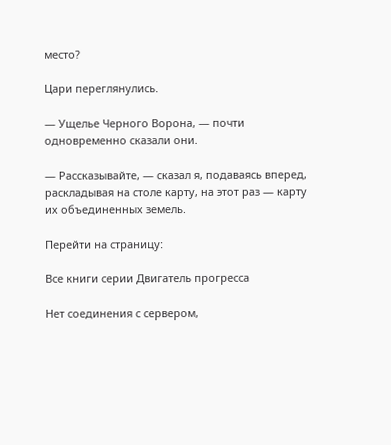место?

Цари переглянулись.

— Ущелье Черного Ворона, — почти одновременно сказали они.

— Рассказывайте, — сказал я, подаваясь вперед, раскладывая на столе карту, на этот раз — карту их объединенных земель.

Перейти на страницу:

Все книги серии Двигатель прогресса

Нет соединения с сервером,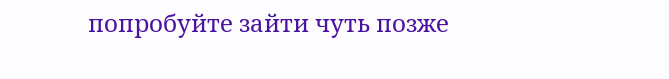попробуйте зайти чуть позже